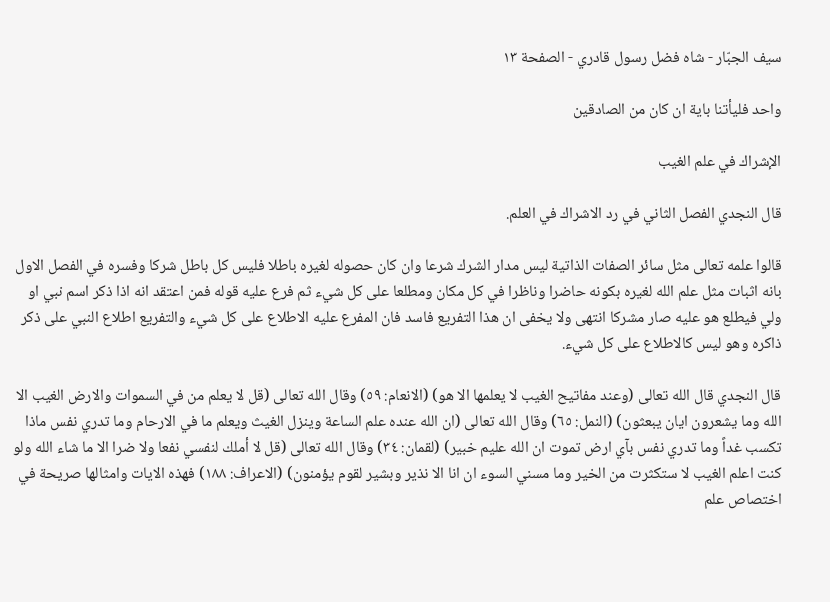سيف الجبّار - شاه فضل رسول قادري - الصفحة ١٣

واحد فليأتنا باية ان كان من الصادقين

الإشراك في علم الغيب

قال النجدي الفصل الثاني في رد الاشراك في العلم.

قالوا علمه تعالى مثل سائر الصفات الذاتية ليس مدار الشرك شرعا وان كان حصوله لغيره باطلا فليس كل باطل شركا وفسره في الفصل الاول بانه اثبات مثل علم الله لغيره بكونه حاضرا وناظرا في كل مكان ومطلعا على كل شيء ثم فرع عليه قوله فمن اعتقد انه اذا ذكر اسم نبي او ولي فيطلع هو عليه صار مشركا انتهى ولا يخفى ان هذا التفريع فاسد فان المفرع عليه الاطلاع على كل شيء والتفريع اطلاع النبي على ذكر ذاكره وهو ليس كالاطلاع على كل شيء.

قال النجدي قال الله تعالى (وعند مفاتيح الغيب لا يعلمها الا هو) (الانعام: ٥٩) وقال الله تعالى (قل لا يعلم من في السموات والارض الغيب الا الله وما يشعرون ايان يبعثون) (النمل: ٦٥) وقال الله تعالى (ان الله عنده علم الساعة وينزل الغيث ويعلم ما في الارحام وما تدري نفس ماذا تكسب غداً وما تدري نفس بآي ارض تموت ان الله عليم خبير) (لقمان: ٣٤) وقال الله تعالى (قل لا أملك لنفسي نفعا ولا ضرا الا ما شاء الله ولو كنت اعلم الغيب لا ستكثرت من الخير وما مسني السوء ان انا الا نذير وبشير لقوم يؤمنون) (الاعراف: ١٨٨) فهذه الايات وامثالها صريحة في اختصاص علم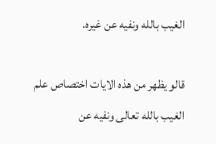الغيب بالله ونفيه عن غيره.

قالو يظهر من هذه الايات اختصاص علم الغيب بالله تعالى ونفيه عن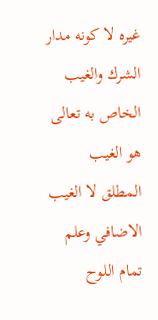غيره لا كونه مدار الشرك والغيب الخاص به تعالى هو الغيب المطلق لا الغيب الاضافي وعلم تمام اللوح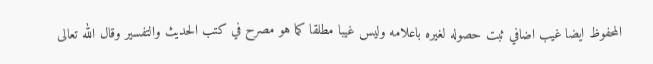المحفوظ ايضا غيب اضافي ثبت حصوله لغيره باعلامه وليس غيبا مطلقا كما هو مصرح في كتب الحديث والتفسير وقال الله تعالى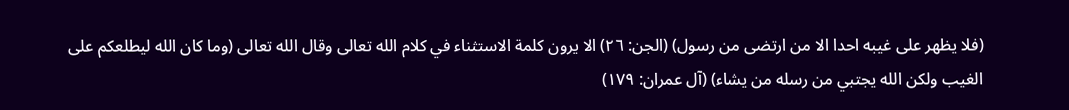(فلا يظهر على غيبه احدا الا من ارتضى من رسول) (الجن: ٢٦) الا يرون كلمة الاستثناء في كلام الله تعالى وقال الله تعالى (وما كان الله ليطلعكم على الغيب ولكن الله يجتبي من رسله من يشاء) (آل عمران: ١٧٩)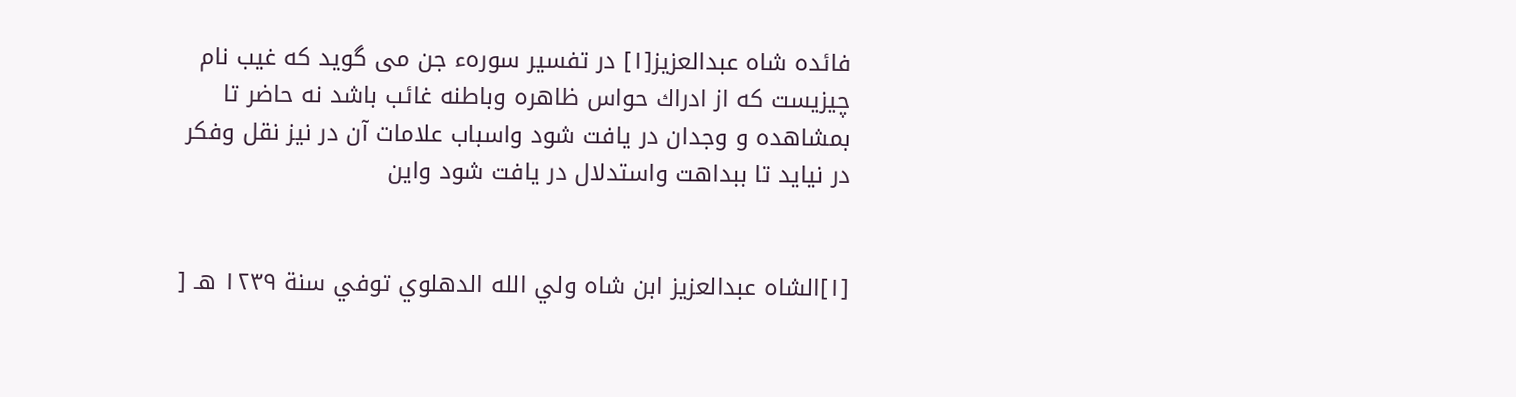فائده شاه عبدالعزيز[١] در تفسير سورهء جن مى گويد كه غيب نام چيزيست كه از ادراك حواس ظاهره وباطنه غائب باشد نه حاضر تا بمشاهده و وجدان در يافت شود واسباب علامات آن در نيز نقل وفكر در نيايد تا ببداهت واستدلال در يافت شود واين


[١]الشاه عبدالعزيز ابن شاه ولي الله الدهلوي توفي سنة ١٢٣٩ هـ [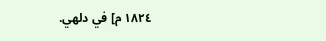١٨٢٤ م] في دلهي.